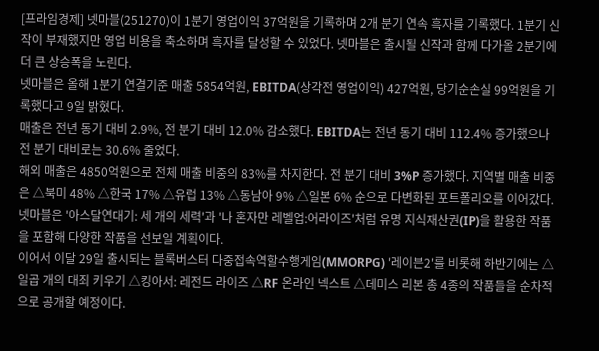[프라임경제] 넷마블(251270)이 1분기 영업이익 37억원을 기록하며 2개 분기 연속 흑자를 기록했다. 1분기 신작이 부재했지만 영업 비용을 축소하며 흑자를 달성할 수 있었다. 넷마블은 출시될 신작과 함께 다가올 2분기에 더 큰 상승폭을 노린다.
넷마블은 올해 1분기 연결기준 매출 5854억원, EBITDA(상각전 영업이익) 427억원, 당기순손실 99억원을 기록했다고 9일 밝혔다.
매출은 전년 동기 대비 2.9%, 전 분기 대비 12.0% 감소했다. EBITDA는 전년 동기 대비 112.4% 증가했으나 전 분기 대비로는 30.6% 줄었다.
해외 매출은 4850억원으로 전체 매출 비중의 83%를 차지한다. 전 분기 대비 3%P 증가했다. 지역별 매출 비중은 △북미 48% △한국 17% △유럽 13% △동남아 9% △일본 6% 순으로 다변화된 포트폴리오를 이어갔다.
넷마블은 '아스달연대기: 세 개의 세력'과 '나 혼자만 레벨업:어라이즈'처럼 유명 지식재산권(IP)을 활용한 작품을 포함해 다양한 작품을 선보일 계획이다.
이어서 이달 29일 출시되는 블록버스터 다중접속역할수행게임(MMORPG) '레이븐2'를 비롯해 하반기에는 △일곱 개의 대죄 키우기 △킹아서: 레전드 라이즈 △RF 온라인 넥스트 △데미스 리본 총 4종의 작품들을 순차적으로 공개할 예정이다.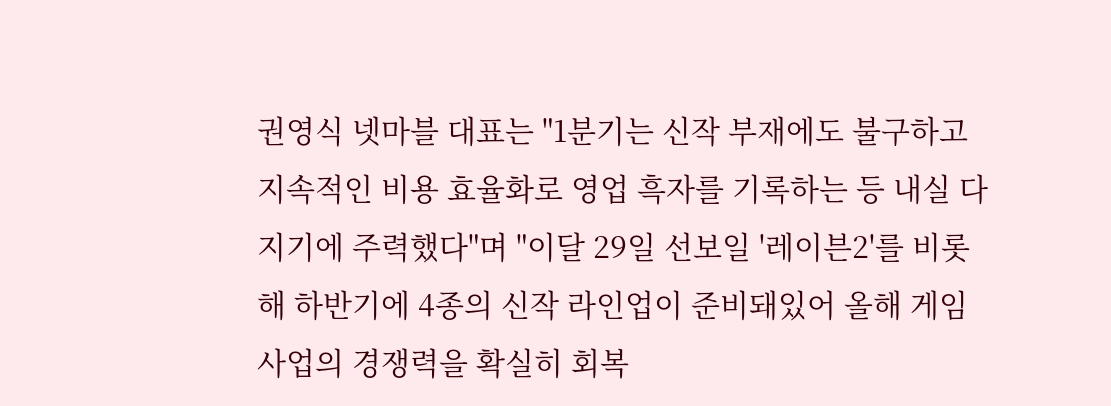권영식 넷마블 대표는 "1분기는 신작 부재에도 불구하고 지속적인 비용 효율화로 영업 흑자를 기록하는 등 내실 다지기에 주력했다"며 "이달 29일 선보일 '레이븐2'를 비롯해 하반기에 4종의 신작 라인업이 준비돼있어 올해 게임사업의 경쟁력을 확실히 회복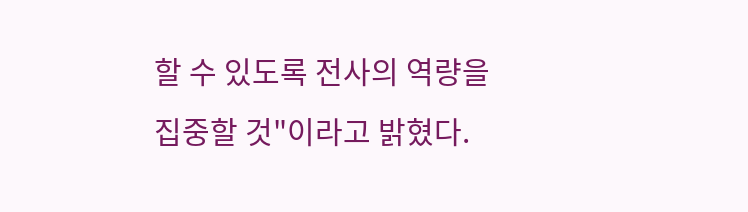할 수 있도록 전사의 역량을 집중할 것"이라고 밝혔다.